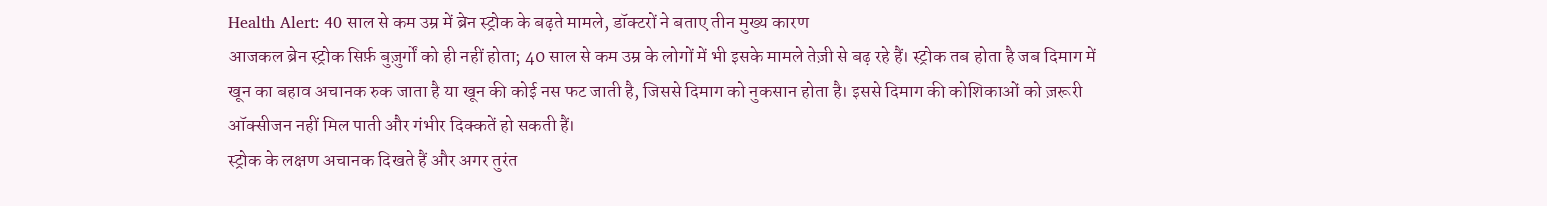Health Alert: 40 साल से कम उम्र में ब्रेन स्ट्रोक के बढ़ते मामले, डॉक्टरों ने बताए तीन मुख्य कारण
आजकल ब्रेन स्ट्रोक सिर्फ़ बुज़ुर्गों को ही नहीं होता; 40 साल से कम उम्र के लोगों में भी इसके मामले तेज़ी से बढ़ रहे हैं। स्ट्रोक तब होता है जब दिमाग में खून का बहाव अचानक रुक जाता है या खून की कोई नस फट जाती है, जिससे दिमाग को नुकसान होता है। इससे दिमाग की कोशिकाओं को ज़रूरी ऑक्सीजन नहीं मिल पाती और गंभीर दिक्कतें हो सकती हैं।
स्ट्रोक के लक्षण अचानक दिखते हैं और अगर तुरंत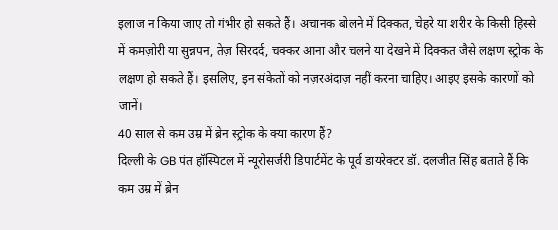इलाज न किया जाए तो गंभीर हो सकते हैं। अचानक बोलने में दिक्कत, चेहरे या शरीर के किसी हिस्से में कमज़ोरी या सुन्नपन, तेज़ सिरदर्द, चक्कर आना और चलने या देखने में दिक्कत जैसे लक्षण स्ट्रोक के लक्षण हो सकते हैं। इसलिए, इन संकेतों को नज़रअंदाज़ नहीं करना चाहिए। आइए इसके कारणों को जानें।
40 साल से कम उम्र में ब्रेन स्ट्रोक के क्या कारण हैं?
दिल्ली के GB पंत हॉस्पिटल में न्यूरोसर्जरी डिपार्टमेंट के पूर्व डायरेक्टर डॉ. दलजीत सिंह बताते हैं कि कम उम्र में ब्रेन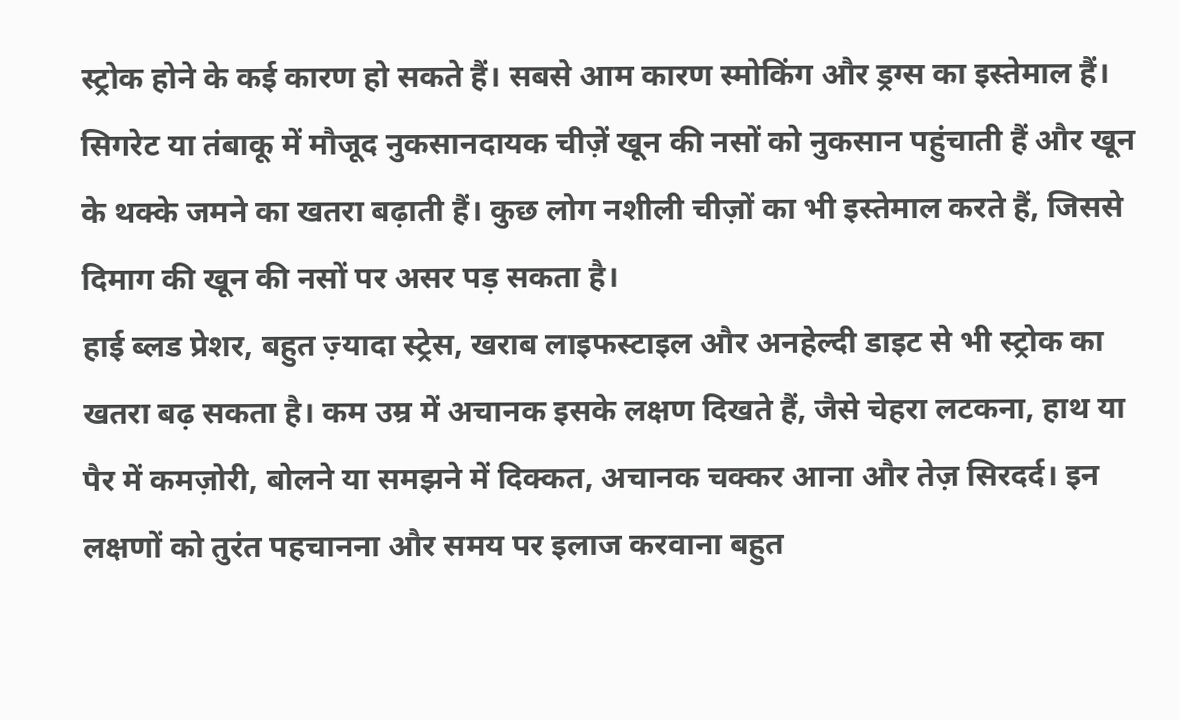स्ट्रोक होने के कई कारण हो सकते हैं। सबसे आम कारण स्मोकिंग और ड्रग्स का इस्तेमाल हैं। सिगरेट या तंबाकू में मौजूद नुकसानदायक चीज़ें खून की नसों को नुकसान पहुंचाती हैं और खून के थक्के जमने का खतरा बढ़ाती हैं। कुछ लोग नशीली चीज़ों का भी इस्तेमाल करते हैं, जिससे दिमाग की खून की नसों पर असर पड़ सकता है।
हाई ब्लड प्रेशर, बहुत ज़्यादा स्ट्रेस, खराब लाइफस्टाइल और अनहेल्दी डाइट से भी स्ट्रोक का खतरा बढ़ सकता है। कम उम्र में अचानक इसके लक्षण दिखते हैं, जैसे चेहरा लटकना, हाथ या पैर में कमज़ोरी, बोलने या समझने में दिक्कत, अचानक चक्कर आना और तेज़ सिरदर्द। इन लक्षणों को तुरंत पहचानना और समय पर इलाज करवाना बहुत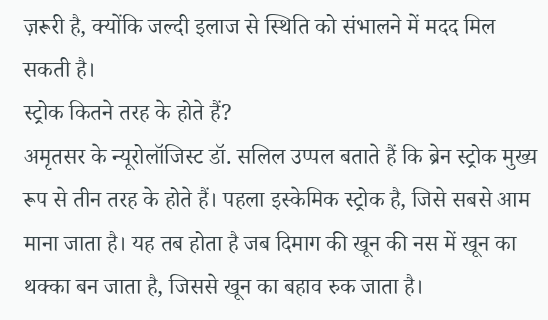ज़रूरी है, क्योंकि जल्दी इलाज से स्थिति को संभालने में मदद मिल सकती है।
स्ट्रोक कितने तरह के होते हैं?
अमृतसर के न्यूरोलॉजिस्ट डॉ. सलिल उप्पल बताते हैं कि ब्रेन स्ट्रोक मुख्य रूप से तीन तरह के होते हैं। पहला इस्केमिक स्ट्रोक है, जिसे सबसे आम माना जाता है। यह तब होता है जब दिमाग की खून की नस में खून का थक्का बन जाता है, जिससे खून का बहाव रुक जाता है।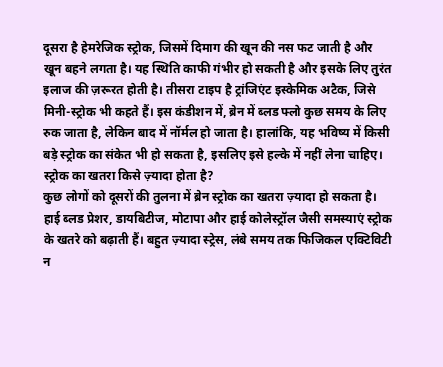दूसरा है हेमरेजिक स्ट्रोक, जिसमें दिमाग की खून की नस फट जाती है और खून बहने लगता है। यह स्थिति काफी गंभीर हो सकती है और इसके लिए तुरंत इलाज की ज़रूरत होती है। तीसरा टाइप है ट्रांजिएंट इस्केमिक अटैक, जिसे मिनी-स्ट्रोक भी कहते हैं। इस कंडीशन में, ब्रेन में ब्लड फ्लो कुछ समय के लिए रुक जाता है, लेकिन बाद में नॉर्मल हो जाता है। हालांकि, यह भविष्य में किसी बड़े स्ट्रोक का संकेत भी हो सकता है, इसलिए इसे हल्के में नहीं लेना चाहिए।
स्ट्रोक का खतरा किसे ज़्यादा होता है?
कुछ लोगों को दूसरों की तुलना में ब्रेन स्ट्रोक का खतरा ज़्यादा हो सकता है। हाई ब्लड प्रेशर, डायबिटीज, मोटापा और हाई कोलेस्ट्रॉल जैसी समस्याएं स्ट्रोक के खतरे को बढ़ाती हैं। बहुत ज़्यादा स्ट्रेस, लंबे समय तक फिजिकल एक्टिविटी न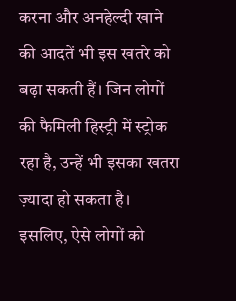करना और अनहेल्दी खाने की आदतें भी इस खतरे को बढ़ा सकती हैं। जिन लोगों की फैमिली हिस्ट्री में स्ट्रोक रहा है, उन्हें भी इसका खतरा ज़्यादा हो सकता है। इसलिए, ऐसे लोगों को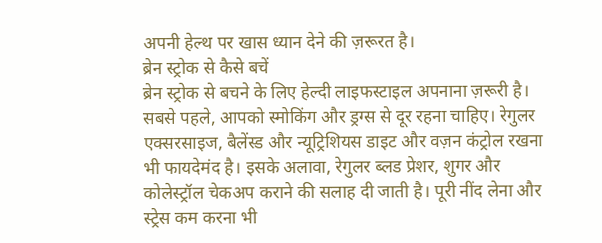अपनी हेल्थ पर खास ध्यान देने की ज़रूरत है।
ब्रेन स्ट्रोक से कैसे बचें
ब्रेन स्ट्रोक से बचने के लिए हेल्दी लाइफस्टाइल अपनाना ज़रूरी है। सबसे पहले, आपको स्मोकिंग और ड्रग्स से दूर रहना चाहिए। रेगुलर एक्सरसाइज, बैलेंस्ड और न्यूट्रिशियस डाइट और वज़न कंट्रोल रखना भी फायदेमंद है। इसके अलावा, रेगुलर ब्लड प्रेशर, शुगर और कोलेस्ट्रॉल चेकअप कराने की सलाह दी जाती है। पूरी नींद लेना और स्ट्रेस कम करना भी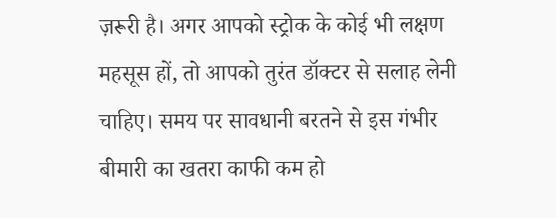ज़रूरी है। अगर आपको स्ट्रोक के कोई भी लक्षण महसूस हों, तो आपको तुरंत डॉक्टर से सलाह लेनी चाहिए। समय पर सावधानी बरतने से इस गंभीर बीमारी का खतरा काफी कम हो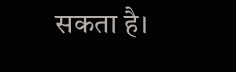सकता है।